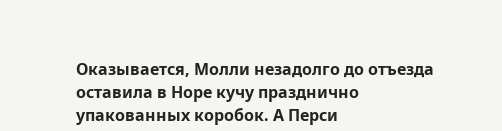Оказывается, Молли незадолго до отъезда оставила в Норе кучу празднично упакованных коробок. А Перси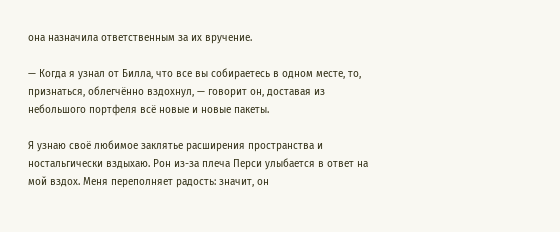она назначила ответственным за их вручение.

— Когда я узнал от Билла, что все вы собираетесь в одном месте, то, признаться, облегчённо вздохнул, — говорит он, доставая из небольшого портфеля всё новые и новые пакеты.

Я узнаю своё любимое заклятье расширения пространства и ностальгически вздыхаю. Рон из-за плеча Перси улыбается в ответ на мой вздох. Меня переполняет радость: значит, он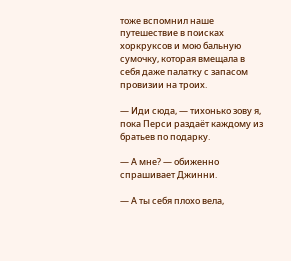тоже вспомнил наше путешествие в поисках хоркруксов и мою бальную сумочку, которая вмещала в себя даже палатку с запасом провизии на троих.

— Иди сюда, — тихонько зову я, пока Перси раздаёт каждому из братьев по подарку.

— А мне? — обиженно спрашивает Джинни.

— А ты себя плохо вела,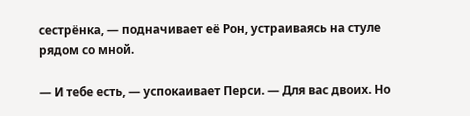сестрёнка, — подначивает её Рон, устраиваясь на стуле рядом со мной.

— И тебе есть, — успокаивает Перси. — Для вас двоих. Но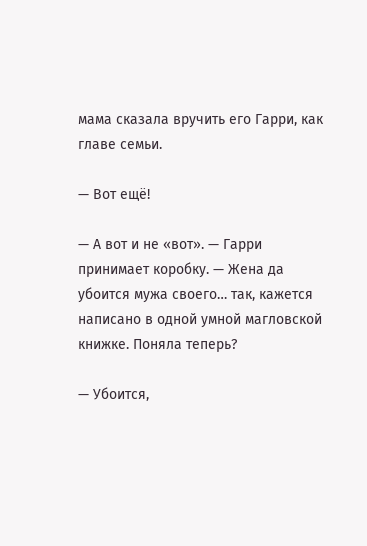мама сказала вручить его Гарри, как главе семьи.

— Вот ещё!

— А вот и не «вот». — Гарри принимает коробку. — Жена да убоится мужа своего… так, кажется написано в одной умной магловской книжке. Поняла теперь?

— Убоится,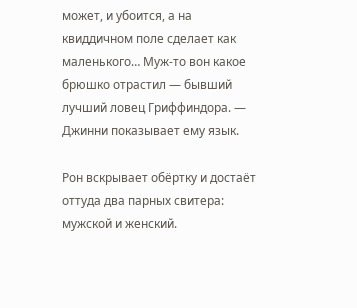может, и убоится, а на квиддичном поле сделает как маленького… Муж-то вон какое брюшко отрастил — бывший лучший ловец Гриффиндора. — Джинни показывает ему язык.

Рон вскрывает обёртку и достаёт оттуда два парных свитера: мужской и женский.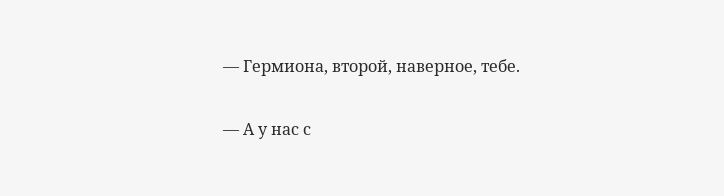— Гермиона, второй, наверное, тебе.

— А у нас с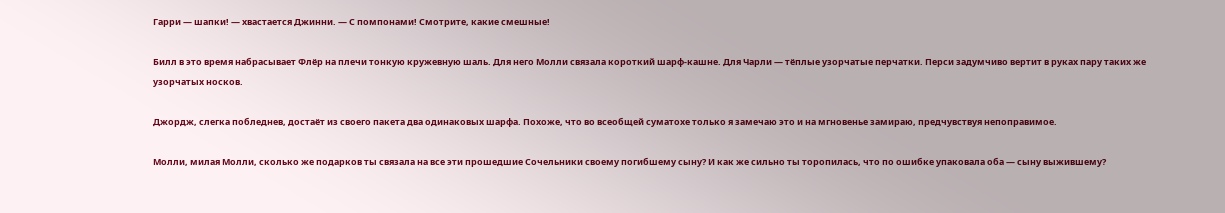Гарри — шапки! — хвастается Джинни. — С помпонами! Смотрите, какие смешные!

Билл в это время набрасывает Флёр на плечи тонкую кружевную шаль. Для него Молли связала короткий шарф-кашне. Для Чарли — тёплые узорчатые перчатки. Перси задумчиво вертит в руках пару таких же узорчатых носков.

Джордж, слегка побледнев, достаёт из своего пакета два одинаковых шарфа. Похоже, что во всеобщей суматохе только я замечаю это и на мгновенье замираю, предчувствуя непоправимое.

Молли, милая Молли, сколько же подарков ты связала на все эти прошедшие Сочельники своему погибшему сыну? И как же сильно ты торопилась, что по ошибке упаковала оба — сыну выжившему?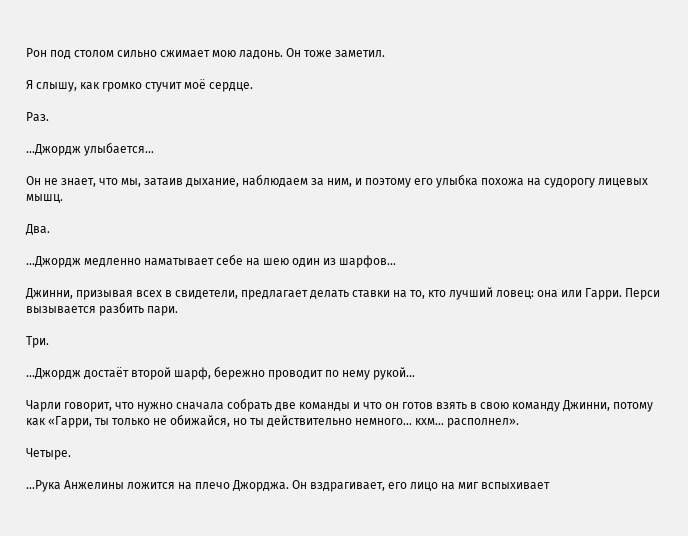Рон под столом сильно сжимает мою ладонь. Он тоже заметил.

Я слышу, как громко стучит моё сердце.

Раз.

…Джордж улыбается…

Он не знает, что мы, затаив дыхание, наблюдаем за ним, и поэтому его улыбка похожа на судорогу лицевых мышц.

Два.

…Джордж медленно наматывает себе на шею один из шарфов…

Джинни, призывая всех в свидетели, предлагает делать ставки на то, кто лучший ловец: она или Гарри. Перси вызывается разбить пари.

Три.

…Джордж достаёт второй шарф, бережно проводит по нему рукой…

Чарли говорит, что нужно сначала собрать две команды и что он готов взять в свою команду Джинни, потому как «Гарри, ты только не обижайся, но ты действительно немного… кхм… располнел».

Четыре.

…Рука Анжелины ложится на плечо Джорджа. Он вздрагивает, его лицо на миг вспыхивает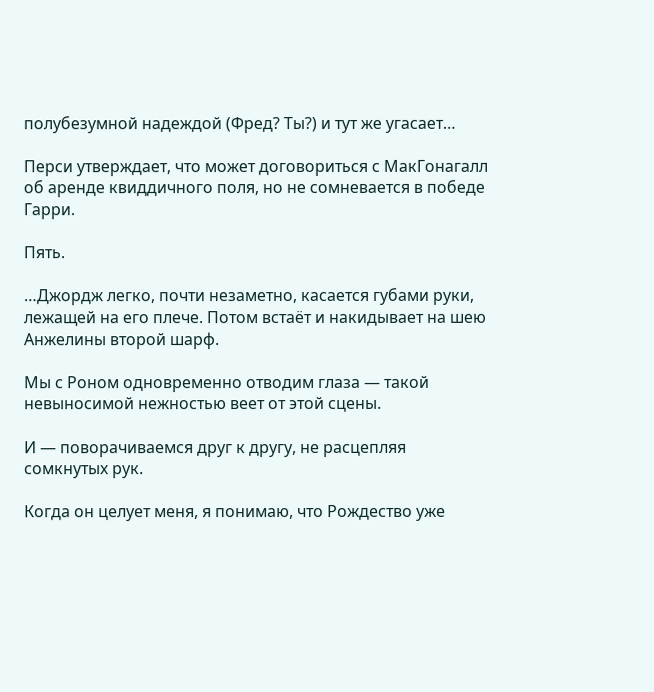полубезумной надеждой (Фред? Ты?) и тут же угасает…

Перси утверждает, что может договориться с МакГонагалл об аренде квиддичного поля, но не сомневается в победе Гарри.

Пять.

…Джордж легко, почти незаметно, касается губами руки, лежащей на его плече. Потом встаёт и накидывает на шею Анжелины второй шарф.

Мы с Роном одновременно отводим глаза — такой невыносимой нежностью веет от этой сцены.

И — поворачиваемся друг к другу, не расцепляя сомкнутых рук.

Когда он целует меня, я понимаю, что Рождество уже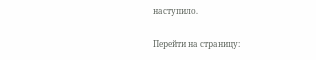наступило.

Перейти на страницу: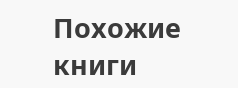Похожие книги